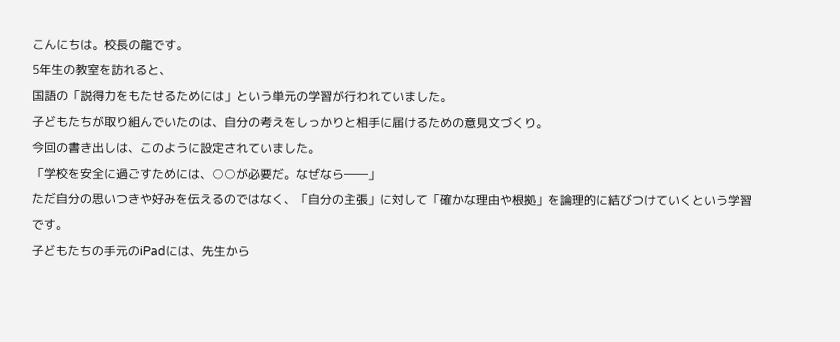こんにちは。校長の龍です。
5年生の教室を訪れると、
国語の「説得力をもたせるためには」という単元の学習が行われていました。
子どもたちが取り組んでいたのは、自分の考えをしっかりと相手に届けるための意見文づくり。
今回の書き出しは、このように設定されていました。
「学校を安全に過ごすためには、○○が必要だ。なぜなら――」
ただ自分の思いつきや好みを伝えるのではなく、「自分の主張」に対して「確かな理由や根拠」を論理的に結びつけていくという学習です。
子どもたちの手元のiPadには、先生から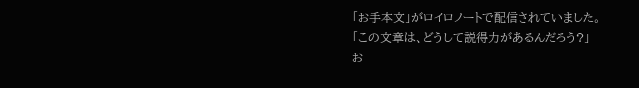「お手本文」がロイロノートで配信されていました。
「この文章は、どうして説得力があるんだろう?」
お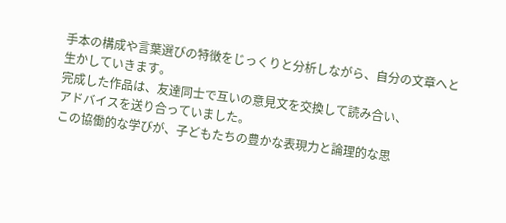手本の構成や言葉選びの特徴をじっくりと分析しながら、自分の文章へと生かしていきます。
完成した作品は、友達同士で互いの意見文を交換して読み合い、
アドバイスを送り合っていました。
この協働的な学びが、子どもたちの豊かな表現力と論理的な思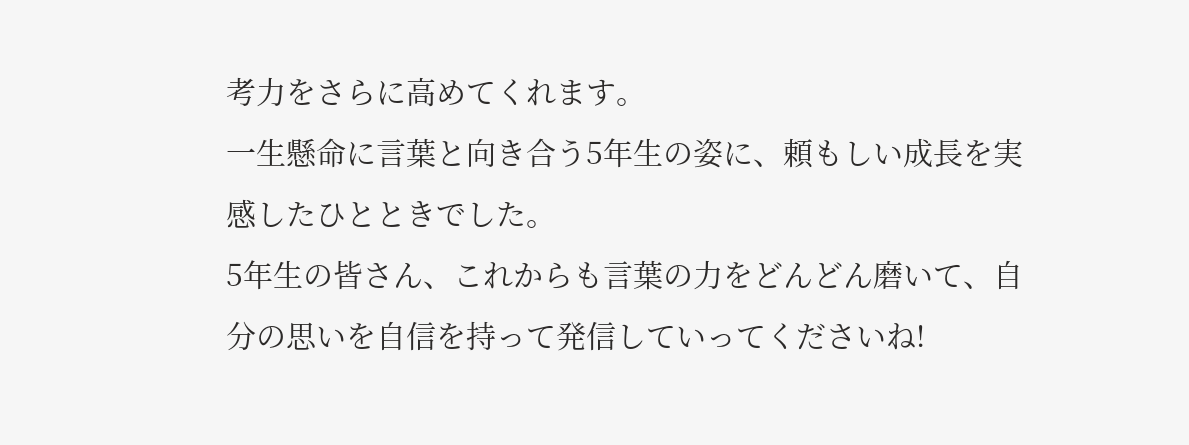考力をさらに高めてくれます。
一生懸命に言葉と向き合う5年生の姿に、頼もしい成長を実感したひとときでした。
5年生の皆さん、これからも言葉の力をどんどん磨いて、自分の思いを自信を持って発信していってくださいね!